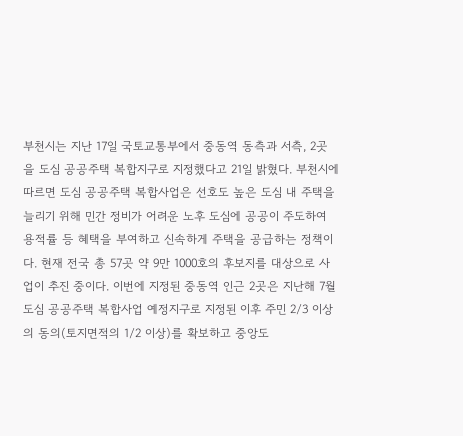부천시는 지난 17일 국토교통부에서 중동역 동측과 서측, 2곳을 도심 공공주택 복합지구로 지정했다고 21일 밝혔다. 부천시에 따르면 도심 공공주택 복합사업은 선호도 높은 도심 내 주택을 늘리기 위해 민간 정비가 어려운 노후 도심에 공공이 주도하여 용적률 등 혜택을 부여하고 신속하게 주택을 공급하는 정책이다. 현재 전국 총 57곳 약 9만 1000호의 후보지를 대상으로 사업이 추진 중이다. 이번에 지정된 중동역 인근 2곳은 지난해 7월 도심 공공주택 복합사업 예정지구로 지정된 이후 주민 2/3 이상의 동의(토지면적의 1/2 이상)를 확보하고 중앙도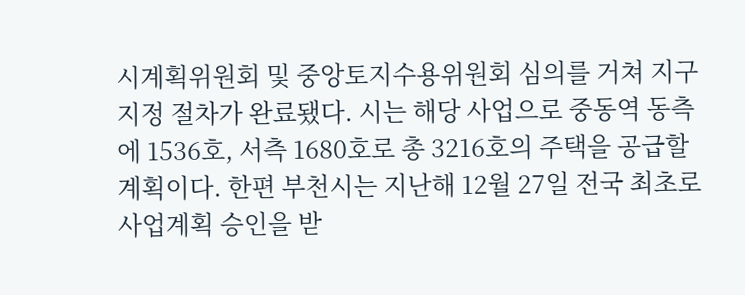시계획위원회 및 중앙토지수용위원회 심의를 거쳐 지구 지정 절차가 완료됐다. 시는 해당 사업으로 중동역 동측에 1536호, 서측 1680호로 총 3216호의 주택을 공급할 계획이다. 한편 부천시는 지난해 12월 27일 전국 최초로 사업계획 승인을 받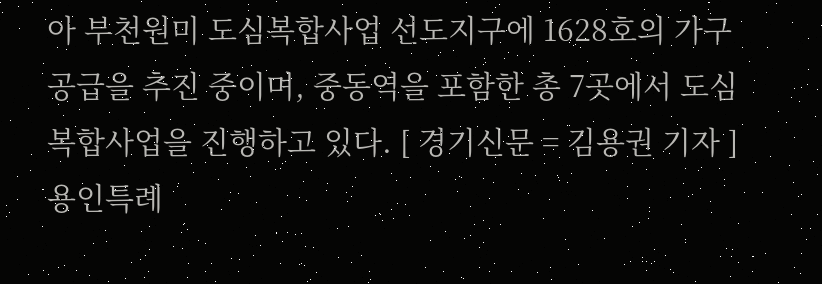아 부천원미 도심복합사업 선도지구에 1628호의 가구 공급을 추진 중이며, 중동역을 포함한 총 7곳에서 도심복합사업을 진행하고 있다. [ 경기신문 = 김용권 기자 ]
용인특례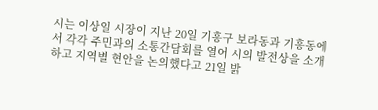시는 이상일 시장이 지난 20일 기흥구 보라동과 기흥동에서 각각 주민과의 소통간담회를 열어 시의 발전상을 소개하고 지역별 현안을 논의했다고 21일 밝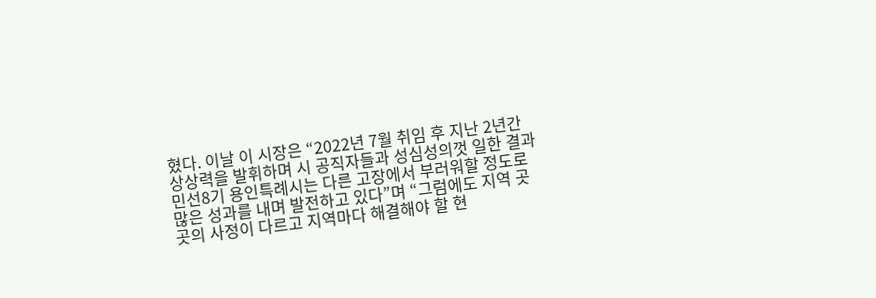혔다. 이날 이 시장은 “2022년 7월 취임 후 지난 2년간 상상력을 발휘하며 시 공직자들과 성심성의껏 일한 결과 민선8기 용인특례시는 다른 고장에서 부러워할 정도로 많은 성과를 내며 발전하고 있다”며 “그럼에도 지역 곳곳의 사정이 다르고 지역마다 해결해야 할 현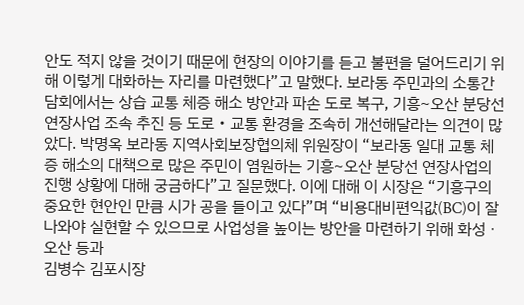안도 적지 않을 것이기 때문에 현장의 이야기를 듣고 불편을 덜어드리기 위해 이렇게 대화하는 자리를 마련했다”고 말했다. 보라동 주민과의 소통간담회에서는 상습 교통 체증 해소 방안과 파손 도로 복구, 기흥~오산 분당선 연장사업 조속 추진 등 도로‧교통 환경을 조속히 개선해달라는 의견이 많았다. 박명옥 보라동 지역사회보장협의체 위원장이 “보라동 일대 교통 체증 해소의 대책으로 많은 주민이 염원하는 기흥~오산 분당선 연장사업의 진행 상황에 대해 궁금하다”고 질문했다. 이에 대해 이 시장은 “기흥구의 중요한 현안인 만큼 시가 공을 들이고 있다”며 “비용대비편익값(BC)이 잘 나와야 실현할 수 있으므로 사업성을 높이는 방안을 마련하기 위해 화성ㆍ오산 등과
김병수 김포시장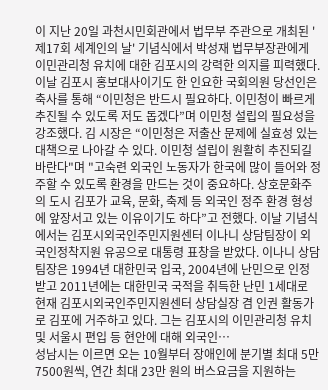이 지난 20일 과천시민회관에서 법무부 주관으로 개최된 '제17회 세계인의 날' 기념식에서 박성재 법무부장관에게 이민관리청 유치에 대한 김포시의 강력한 의지를 피력했다. 이날 김포시 홍보대사이기도 한 인요한 국회의원 당선인은 축사를 통해 “이민청은 반드시 필요하다. 이민청이 빠르게 추진될 수 있도록 저도 돕겠다”며 이민청 설립의 필요성을 강조했다. 김 시장은 “이민청은 저출산 문제에 실효성 있는 대책으로 나아갈 수 있다. 이민청 설립이 원활히 추진되길 바란다"며 "고숙련 외국인 노동자가 한국에 많이 들어와 정주할 수 있도록 환경을 만드는 것이 중요하다. 상호문화주의 도시 김포가 교육, 문화, 축제 등 외국인 정주 환경 형성에 앞장서고 있는 이유이기도 하다”고 전했다. 이날 기념식에서는 김포시외국인주민지원센터 이나니 상담팀장이 외국인정착지원 유공으로 대통령 표창을 받았다. 이나니 상담팀장은 1994년 대한민국 입국, 2004년에 난민으로 인정 받고 2011년에는 대한민국 국적을 취득한 난민 1세대로 현재 김포시외국인주민지원센터 상담실장 겸 인권 활동가로 김포에 거주하고 있다. 그는 김포시의 이민관리청 유치 및 서울시 편입 등 현안에 대해 외국인…
성남시는 이르면 오는 10월부터 장애인에 분기별 최대 5만 7500원씩, 연간 최대 23만 원의 버스요금을 지원하는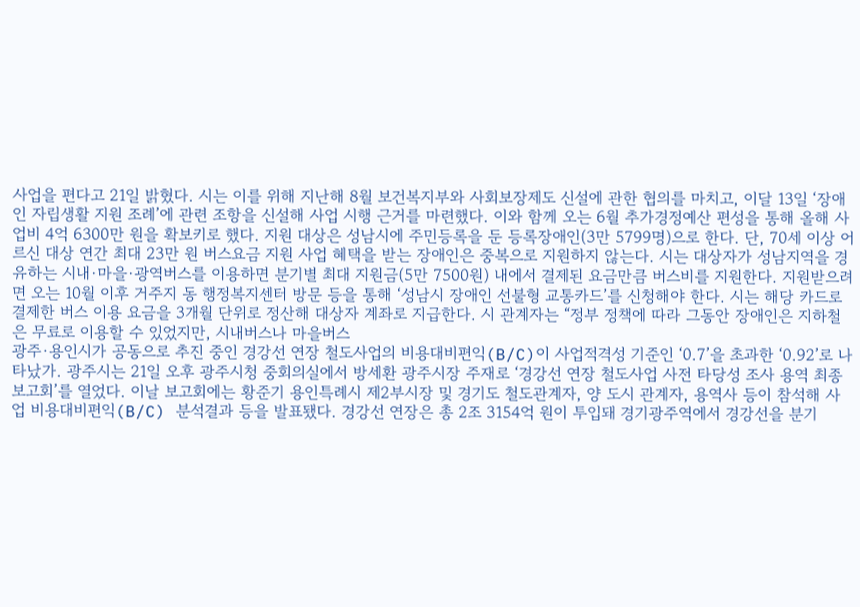사업을 편다고 21일 밝혔다. 시는 이를 위해 지난해 8월 보건복지부와 사회보장제도 신설에 관한 협의를 마치고, 이달 13일 ‘장애인 자립생활 지원 조례’에 관련 조항을 신설해 사업 시행 근거를 마련했다. 이와 함께 오는 6월 추가경정예산 편성을 통해 올해 사업비 4억 6300만 원을 확보키로 했다. 지원 대상은 성남시에 주민등록을 둔 등록장애인(3만 5799명)으로 한다. 단, 70세 이상 어르신 대상 연간 최대 23만 원 버스요금 지원 사업 혜택을 받는 장애인은 중복으로 지원하지 않는다. 시는 대상자가 성남지역을 경유하는 시내·마을·광역버스를 이용하면 분기별 최대 지원금(5만 7500원) 내에서 결제된 요금만큼 버스비를 지원한다. 지원받으려면 오는 10월 이후 거주지 동 행정복지센터 방문 등을 통해 ‘성남시 장애인 선불형 교통카드’를 신청해야 한다. 시는 해당 카드로 결제한 버스 이용 요금을 3개월 단위로 정산해 대상자 계좌로 지급한다. 시 관계자는 “정부 정책에 따라 그동안 장애인은 지하철은 무료로 이용할 수 있었지만, 시내버스나 마을버스
광주·용인시가 공동으로 추진 중인 경강선 연장 철도사업의 비용대비편익(B/C)이 사업적격성 기준인 ‘0.7’을 초과한 ‘0.92’로 나타났가. 광주시는 21일 오후 광주시청 중회의실에서 방세환 광주시장 주재로 ‘경강선 연장 철도사업 사전 타당성 조사 용역 최종보고회’를 열었다. 이날 보고회에는 황준기 용인특례시 제2부시장 및 경기도 철도관계자, 양 도시 관계자, 용역사 등이 참석해 사업 비용대비편익(B/C) 분석결과 등을 발표됐다. 경강선 연장은 총 2조 3154억 원이 투입돼 경기광주역에서 경강선을 분기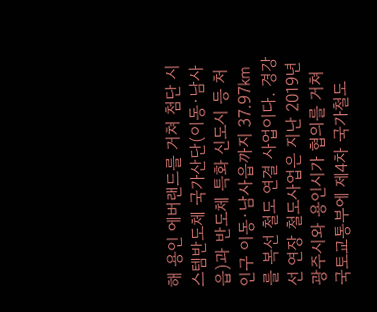해 용인 에버랜드를 거쳐 첨단 시스템반도체 국가산단(이동·남사읍)과 반도체 특화 신도시 등 처인구 이동·남사읍까지 37.97㎞를 복선 철도 연결 사업이다. 경강선 연장 철도사업은 지난 2019년 광주시와 용인시가 협의를 거쳐 국토교통부에 제4차 국가철도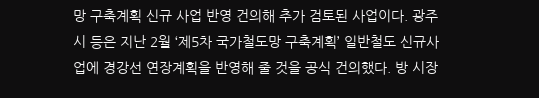망 구축계획 신규 사업 반영 건의해 추가 검토된 사업이다. 광주시 등은 지난 2월 ‘제5차 국가철도망 구축계획’ 일반철도 신규사업에 경강선 연장계획을 반영해 줄 것을 공식 건의했다. 방 시장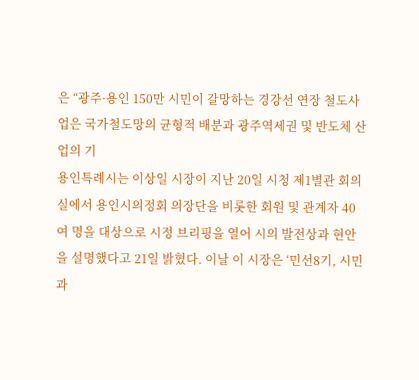은 “광주·용인 150만 시민이 갈망하는 경강선 연장 철도사업은 국가철도망의 균형적 배분과 광주역세권 및 반도체 산업의 기
용인특례시는 이상일 시장이 지난 20일 시청 제1별관 회의실에서 용인시의정회 의장단을 비롯한 회원 및 관계자 40여 명을 대상으로 시정 브리핑을 열어 시의 발전상과 현안을 설명했다고 21일 밝혔다. 이날 이 시장은 ‘민선8기, 시민과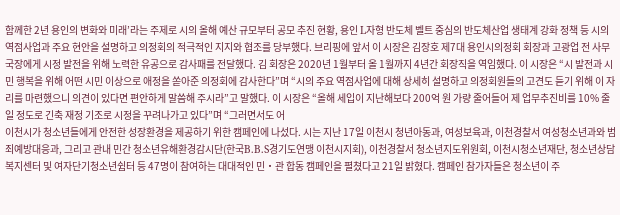함께한 2년 용인의 변화와 미래’라는 주제로 시의 올해 예산 규모부터 공모 추진 현황, 용인 L자형 반도체 벨트 중심의 반도체산업 생태계 강화 정책 등 시의 역점사업과 주요 현안을 설명하고 의정회의 적극적인 지지와 협조를 당부했다. 브리핑에 앞서 이 시장은 김장호 제7대 용인시의정회 회장과 고광업 전 사무국장에게 시정 발전을 위해 노력한 유공으로 감사패를 전달했다. 김 회장은 2020년 1월부터 올 1월까지 4년간 회장직을 역임했다. 이 시장은 “시 발전과 시민 행복을 위해 어떤 시민 이상으로 애정을 쏟아준 의정회에 감사한다”며 “시의 주요 역점사업에 대해 상세히 설명하고 의정회원들의 고견도 듣기 위해 이 자리를 마련했으니 의견이 있다면 편안하게 말씀해 주시라”고 말했다. 이 시장은 “올해 세입이 지난해보다 200억 원 가량 줄어들어 제 업무추진비를 10% 줄일 정도로 긴축 재정 기조로 시정을 꾸려나가고 있다”며 “그러면서도 어
이천시가 청소년들에게 안전한 성장환경을 제공하기 위한 캠페인에 나섰다. 시는 지난 17일 이천시 청년아동과, 여성보육과, 이천경찰서 여성청소년과와 범죄예방대응과, 그리고 관내 민간 청소년유해환경감시단(한국B.B.S경기도연맹 이천시지회), 이천경찰서 청소년지도위원회, 이천시청소년재단, 청소년상담복지센터 및 여자단기청소년쉼터 등 47명이 참여하는 대대적인 민‧관 합동 캠페인을 펼쳤다고 21일 밝혔다. 캠페인 참가자들은 청소년이 주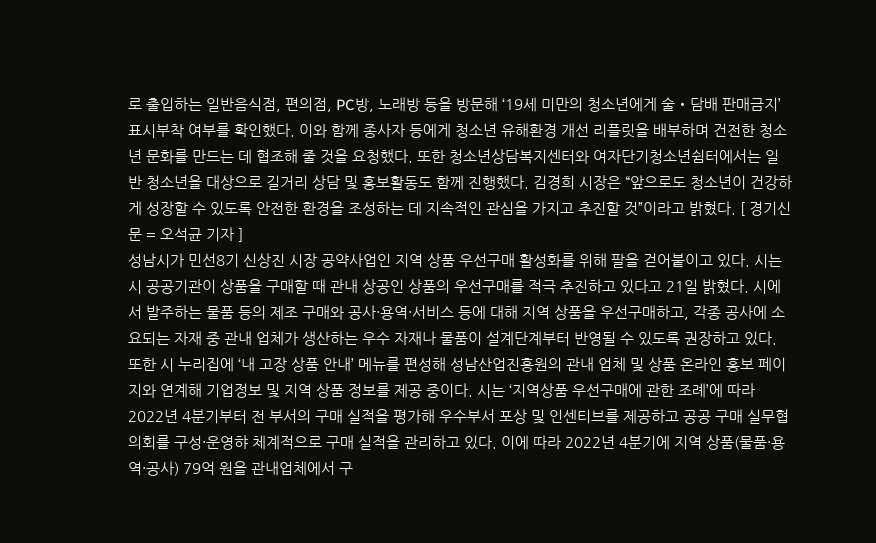로 출입하는 일반음식점, 편의점, PC방, 노래방 등을 방문해 ‘19세 미만의 청소년에게 술‧담배 판매금지’ 표시부착 여부를 확인했다. 이와 함께 종사자 등에게 청소년 유해환경 개선 리플릿을 배부하며 건전한 청소년 문화를 만드는 데 협조해 줄 것을 요청했다. 또한 청소년상담복지센터와 여자단기청소년쉼터에서는 일반 청소년을 대상으로 길거리 상담 및 홍보활동도 함께 진행했다. 김경희 시장은 “앞으로도 청소년이 건강하게 성장할 수 있도록 안전한 환경을 조성하는 데 지속적인 관심을 가지고 추진할 것”이라고 밝혔다. [ 경기신문 = 오석균 기자 ]
성남시가 민선8기 신상진 시장 공약사업인 지역 상품 우선구매 활성화를 위해 팔을 걷어붙이고 있다. 시는 시 공공기관이 상품을 구매할 때 관내 상공인 상품의 우선구매를 적극 추진하고 있다고 21일 밝혔다. 시에서 발주하는 물품 등의 제조 구매와 공사·용역·서비스 등에 대해 지역 상품을 우선구매하고, 각종 공사에 소요되는 자재 중 관내 업체가 생산하는 우수 자재나 물품이 설계단계부터 반영될 수 있도록 권장하고 있다. 또한 시 누리집에 ‘내 고장 상품 안내’ 메뉴를 편성해 성남산업진흥원의 관내 업체 및 상품 온라인 홍보 페이지와 연계해 기업정보 및 지역 상품 정보를 제공 중이다. 시는 ‘지역상품 우선구매에 관한 조례’에 따라 2022년 4분기부터 전 부서의 구매 실적을 평가해 우수부서 포상 및 인센티브를 제공하고 공공 구매 실무협의회를 구성·운영햐 체계적으로 구매 실적을 관리하고 있다. 이에 따라 2022년 4분기에 지역 상품(물품·용역·공사) 79억 원을 관내업체에서 구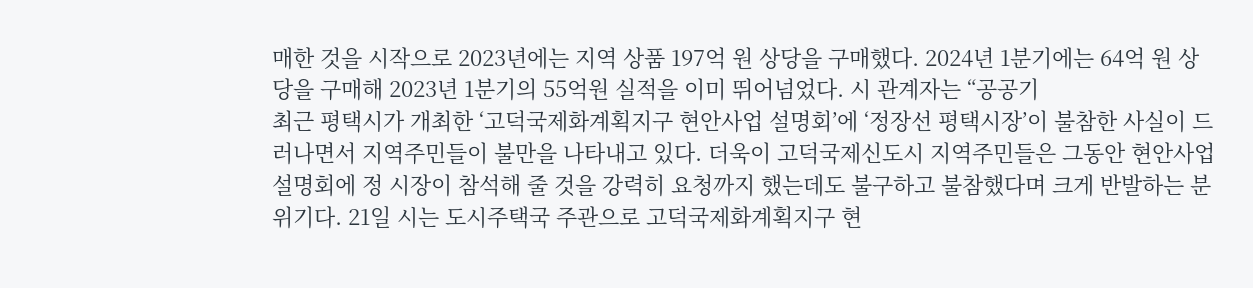매한 것을 시작으로 2023년에는 지역 상품 197억 원 상당을 구매했다. 2024년 1분기에는 64억 원 상당을 구매해 2023년 1분기의 55억원 실적을 이미 뛰어넘었다. 시 관계자는 “공공기
최근 평택시가 개최한 ‘고덕국제화계획지구 현안사업 설명회’에 ‘정장선 평택시장’이 불참한 사실이 드러나면서 지역주민들이 불만을 나타내고 있다. 더욱이 고덕국제신도시 지역주민들은 그동안 현안사업 설명회에 정 시장이 참석해 줄 것을 강력히 요청까지 했는데도 불구하고 불참했다며 크게 반발하는 분위기다. 21일 시는 도시주택국 주관으로 고덕국제화계획지구 현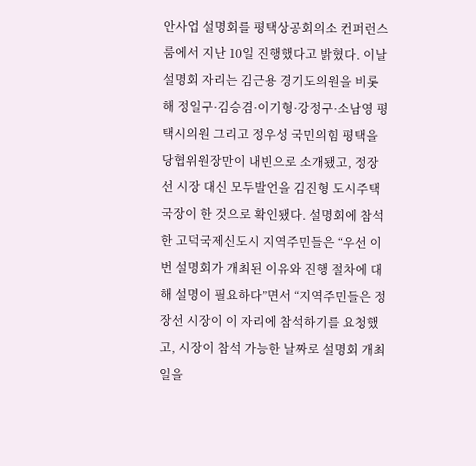안사업 설명회를 평택상공회의소 컨퍼런스룸에서 지난 10일 진행했다고 밝혔다. 이날 설명회 자리는 김근용 경기도의원을 비롯해 정일구·김승겸·이기형·강정구·소남영 평택시의원 그리고 정우성 국민의힘 평택을 당협위원장만이 내빈으로 소개됐고, 정장선 시장 대신 모두발언을 김진형 도시주택국장이 한 것으로 확인됐다. 설명회에 참석한 고덕국제신도시 지역주민들은 “우선 이번 설명회가 개최된 이유와 진행 절차에 대해 설명이 필요하다”면서 “지역주민들은 정장선 시장이 이 자리에 참석하기를 요청했고, 시장이 참석 가능한 날짜로 설명회 개최일을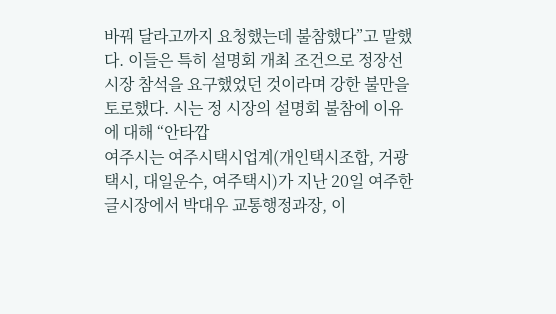바꿔 달라고까지 요청했는데 불참했다”고 말했다. 이들은 특히 설명회 개최 조건으로 정장선 시장 참석을 요구했었던 것이라며 강한 불만을 토로했다. 시는 정 시장의 설명회 불참에 이유에 대해 “안타깝
여주시는 여주시택시업계(개인택시조합, 거광택시, 대일운수, 여주택시)가 지난 20일 여주한글시장에서 박대우 교통행정과장, 이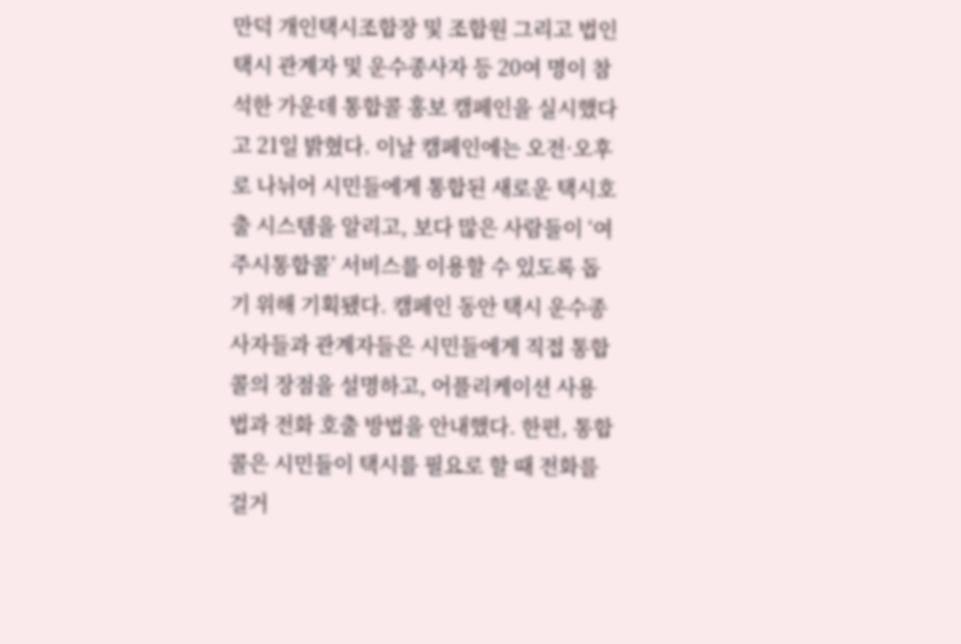만덕 개인택시조합장 및 조합원 그리고 법인택시 관계자 및 운수종사자 등 20여 명이 참석한 가운데 통합콜 홍보 캠페인을 실시했다고 21일 밝혔다. 이날 캠페인에는 오전·오후로 나뉘어 시민들에게 통합된 새로운 택시호출 시스템을 알리고, 보다 많은 사람들이 ‘여주시통합콜’ 서비스를 이용할 수 있도록 돕기 위해 기획됐다. 캠페인 동안 택시 운수종사자들과 관계자들은 시민들에게 직접 통합콜의 장점을 설명하고, 어플리케이션 사용법과 전화 호출 방법을 안내했다. 한편, 통합콜은 시민들이 택시를 필요로 할 때 전화를 걸거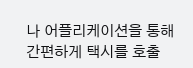나 어플리케이션을 통해 간편하게 택시를 호출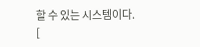할 수 있는 시스템이다. [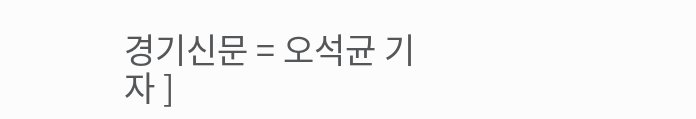경기신문 = 오석균 기자 ]